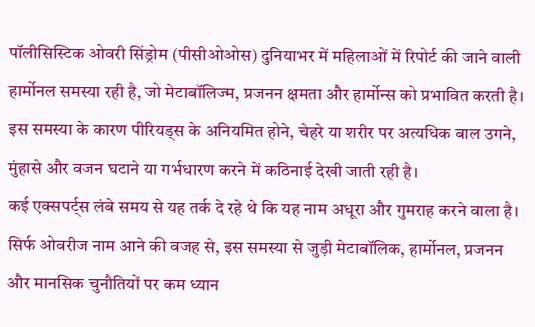पॉलीसिस्टिक ओवरी सिंड्रोम (पीसीओओस) दुनियाभर में महिलाओं में रिपोर्ट की जाने वाली हार्मोनल समस्या रही है, जो मेटाबॉलिज्म, प्रजनन क्षमता और हार्मोन्स को प्रभावित करती है। इस समस्या के कारण पीरियड्स के अनियमित होने, चेहरे या शरीर पर अत्यधिक बाल उगने, मुंहासे और वजन घटाने या गर्भधारण करने में कठिनाई देखी जाती रही है।
कई एक्सपर्ट्स लंबे समय से यह तर्क दे रहे थे कि यह नाम अधूरा और गुमराह करने वाला है। सिर्फ ओवरीज नाम आने की वजह से, इस समस्या से जुड़ी मेटाबॉलिक, हार्मोनल, प्रजनन और मानसिक चुनौतियों पर कम ध्यान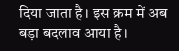दिया जाता है। इस क्रम में अब बड़ा बदलाव आया है।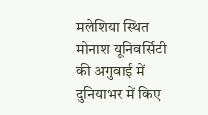मलेशिया स्थित मोनाश यूनिवर्सिटी की अगुवाई में दुनियाभर में किए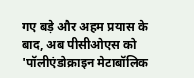गए बड़े और अहम प्रयास के बाद, अब पीसीओएस को 'पॉलीएंडोक्राइन मेटाबॉलिक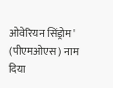ओवेरियन सिंड्रोम' (पीएमओएस) नाम दिया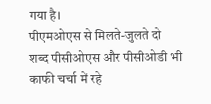गया है।
पीएमओएस से मिलते-जुलते दो शब्द पीसीओएस और पीसीओडी भी काफी चर्चा में रहे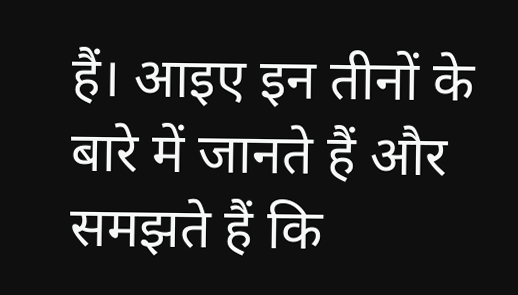हैं। आइए इन तीनों के बारे में जानते हैं और समझते हैं कि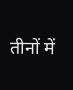तीनों में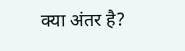क्या अंतर है?